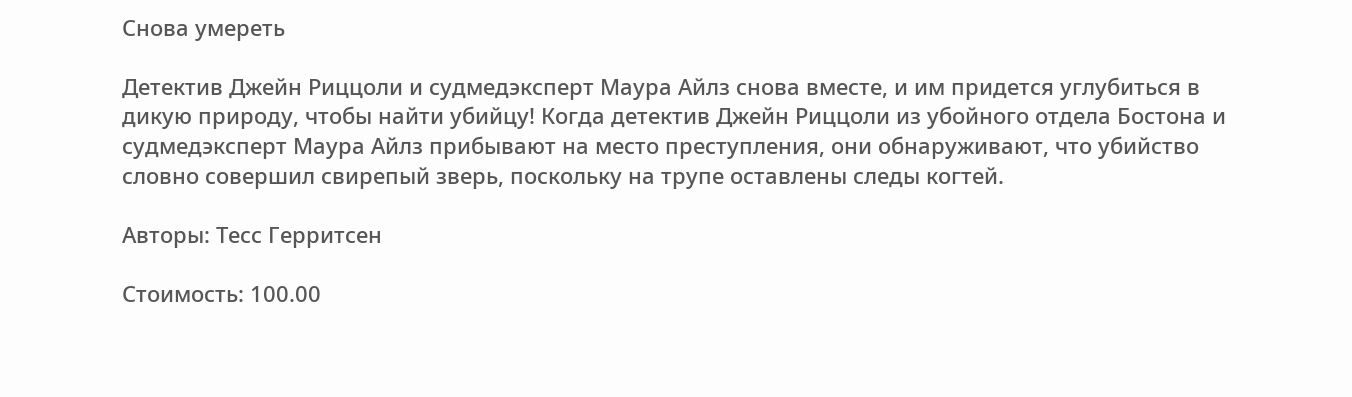Снова умереть

Детектив Джейн Риццоли и судмедэксперт Маура Айлз снова вместе, и им придется углубиться в дикую природу, чтобы найти убийцу! Когда детектив Джейн Риццоли из убойного отдела Бостона и судмедэксперт Маура Айлз прибывают на место преступления, они обнаруживают, что убийство словно совершил свирепый зверь, поскольку на трупе оставлены следы когтей.

Авторы: Тесс Герритсен

Стоимость: 100.00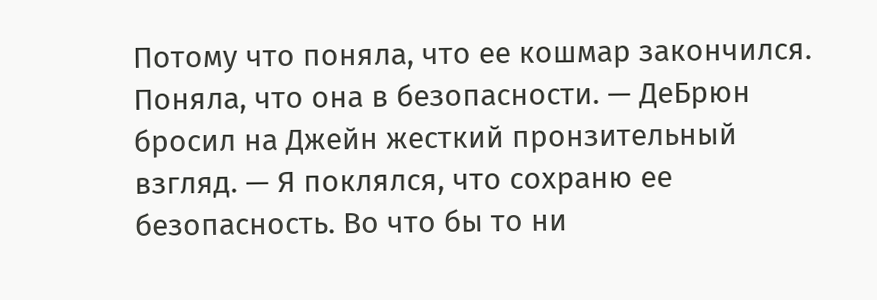Потому что поняла, что ее кошмар закончился. Поняла, что она в безопасности. — ДеБрюн бросил на Джейн жесткий пронзительный взгляд. — Я поклялся, что сохраню ее безопасность. Во что бы то ни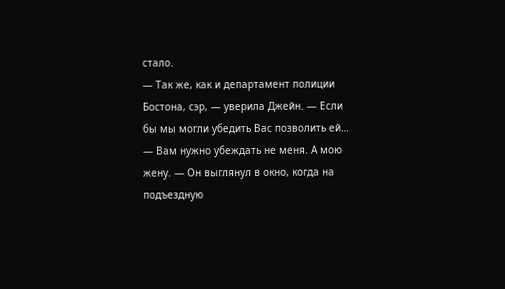стало.
— Так же, как и департамент полиции Бостона, сэр, — уверила Джейн. — Если бы мы могли убедить Вас позволить ей…
— Вам нужно убеждать не меня. А мою жену. — Он выглянул в окно, когда на подъездную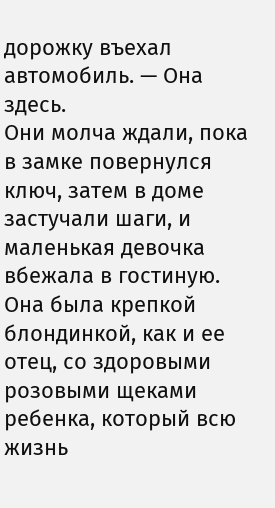дорожку въехал автомобиль. — Она здесь.
Они молча ждали, пока в замке повернулся ключ, затем в доме застучали шаги, и маленькая девочка вбежала в гостиную. Она была крепкой блондинкой, как и ее отец, со здоровыми розовыми щеками ребенка, который всю жизнь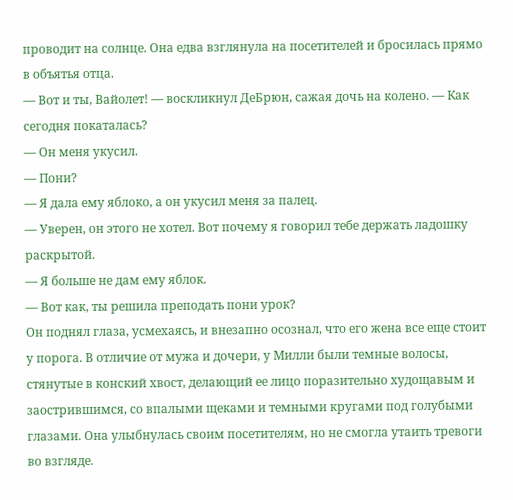проводит на солнце. Она едва взглянула на посетителей и бросилась прямо в объятья отца.
— Вот и ты, Вайолет! — воскликнул ДеБрюн, сажая дочь на колено. — Как сегодня покаталась?
— Он меня укусил.
— Пони?
— Я дала ему яблоко, а он укусил меня за палец.
— Уверен, он этого не хотел. Вот почему я говорил тебе держать ладошку раскрытой.
— Я больше не дам ему яблок.
— Вот как, ты решила преподать пони урок?
Он поднял глаза, усмехаясь, и внезапно осознал, что его жена все еще стоит у порога. В отличие от мужа и дочери, у Милли были темные волосы, стянутые в конский хвост, делающий ее лицо поразительно худощавым и заострившимся, со впалыми щеками и темными кругами под голубыми глазами. Она улыбнулась своим посетителям, но не смогла утаить тревоги во взгляде.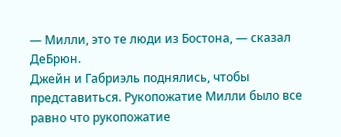— Милли, это те люди из Бостона, — сказал ДеБрюн.
Джейн и Габриэль поднялись, чтобы представиться. Рукопожатие Милли было все равно что рукопожатие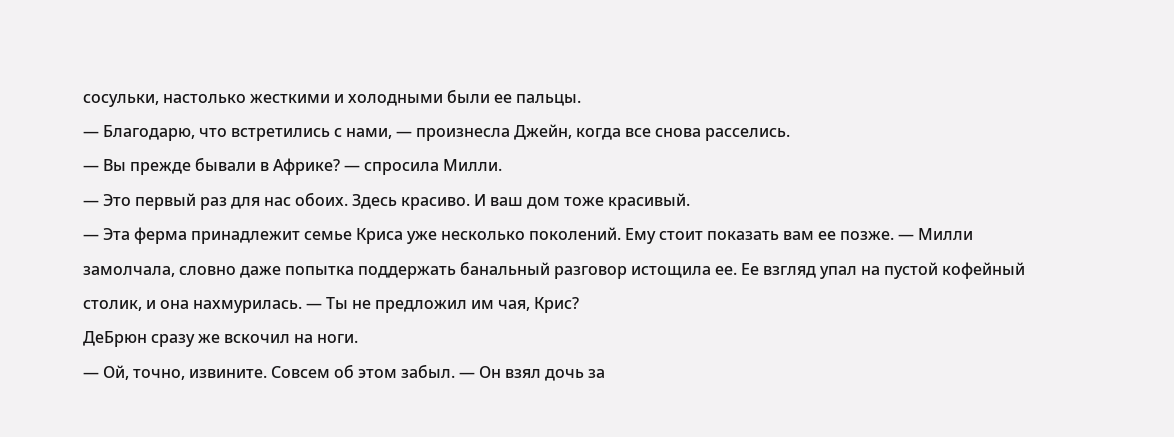сосульки, настолько жесткими и холодными были ее пальцы.
— Благодарю, что встретились с нами, — произнесла Джейн, когда все снова расселись.
— Вы прежде бывали в Африке? — спросила Милли.
— Это первый раз для нас обоих. Здесь красиво. И ваш дом тоже красивый.
— Эта ферма принадлежит семье Криса уже несколько поколений. Ему стоит показать вам ее позже. — Милли замолчала, словно даже попытка поддержать банальный разговор истощила ее. Ее взгляд упал на пустой кофейный столик, и она нахмурилась. — Ты не предложил им чая, Крис?
ДеБрюн сразу же вскочил на ноги.
— Ой, точно, извините. Совсем об этом забыл. — Он взял дочь за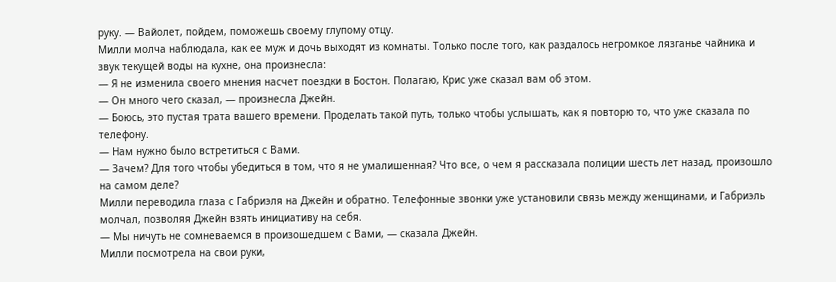руку. — Вайолет, пойдем, поможешь своему глупому отцу.
Милли молча наблюдала, как ее муж и дочь выходят из комнаты. Только после того, как раздалось негромкое лязганье чайника и звук текущей воды на кухне, она произнесла:
— Я не изменила своего мнения насчет поездки в Бостон. Полагаю, Крис уже сказал вам об этом.
— Он много чего сказал, — произнесла Джейн.
— Боюсь, это пустая трата вашего времени. Проделать такой путь, только чтобы услышать, как я повторю то, что уже сказала по телефону.
— Нам нужно было встретиться с Вами.
— Зачем? Для того чтобы убедиться в том, что я не умалишенная? Что все, о чем я рассказала полиции шесть лет назад, произошло на самом деле?
Милли переводила глаза с Габриэля на Джейн и обратно. Телефонные звонки уже установили связь между женщинами, и Габриэль молчал, позволяя Джейн взять инициативу на себя.
— Мы ничуть не сомневаемся в произошедшем с Вами, — сказала Джейн.
Милли посмотрела на свои руки,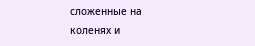сложенные на коленях и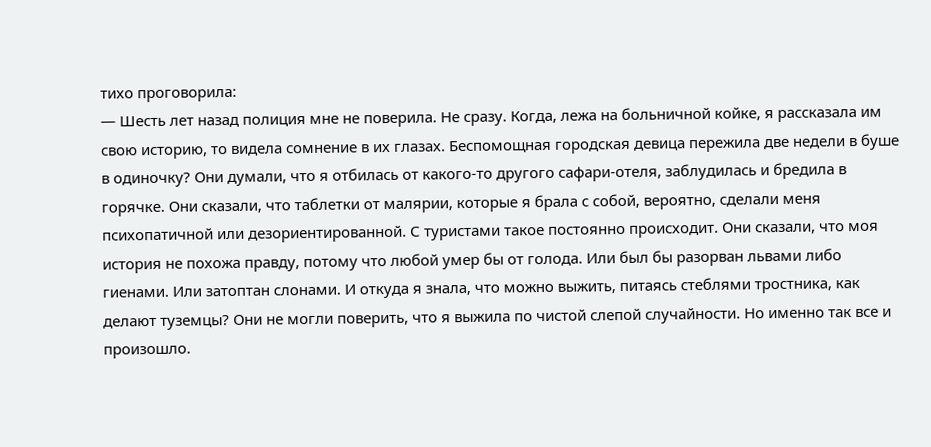тихо проговорила:
— Шесть лет назад полиция мне не поверила. Не сразу. Когда, лежа на больничной койке, я рассказала им свою историю, то видела сомнение в их глазах. Беспомощная городская девица пережила две недели в буше в одиночку? Они думали, что я отбилась от какого-то другого сафари-отеля, заблудилась и бредила в горячке. Они сказали, что таблетки от малярии, которые я брала с собой, вероятно, сделали меня психопатичной или дезориентированной. С туристами такое постоянно происходит. Они сказали, что моя история не похожа правду, потому что любой умер бы от голода. Или был бы разорван львами либо гиенами. Или затоптан слонами. И откуда я знала, что можно выжить, питаясь стеблями тростника, как делают туземцы? Они не могли поверить, что я выжила по чистой слепой случайности. Но именно так все и произошло.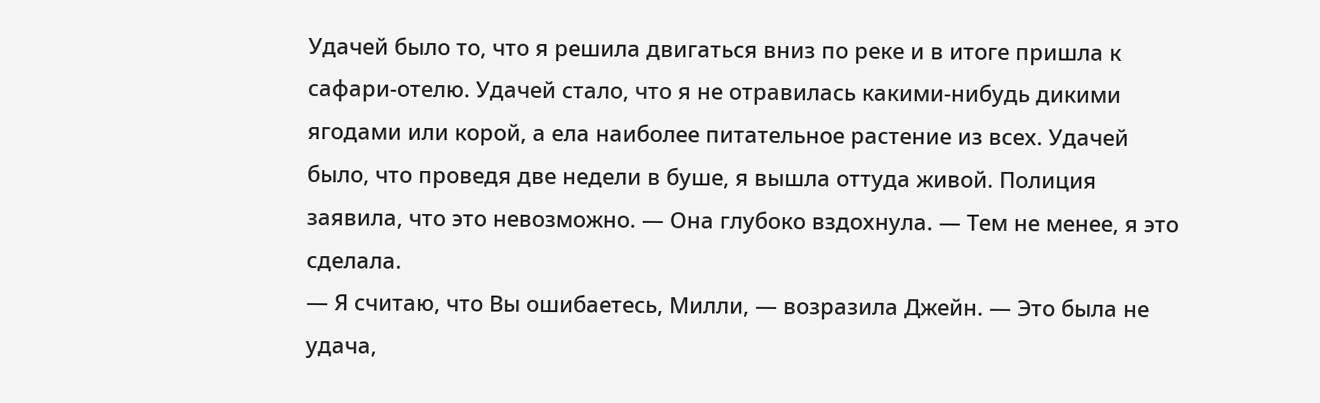Удачей было то, что я решила двигаться вниз по реке и в итоге пришла к сафари-отелю. Удачей стало, что я не отравилась какими-нибудь дикими ягодами или корой, а ела наиболее питательное растение из всех. Удачей было, что проведя две недели в буше, я вышла оттуда живой. Полиция заявила, что это невозможно. — Она глубоко вздохнула. — Тем не менее, я это сделала.
— Я считаю, что Вы ошибаетесь, Милли, — возразила Джейн. — Это была не удача,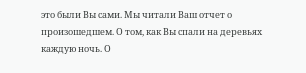это были Вы сами. Мы читали Ваш отчет о произошедшем. О том, как Вы спали на деревьях каждую ночь. О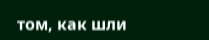том, как шли